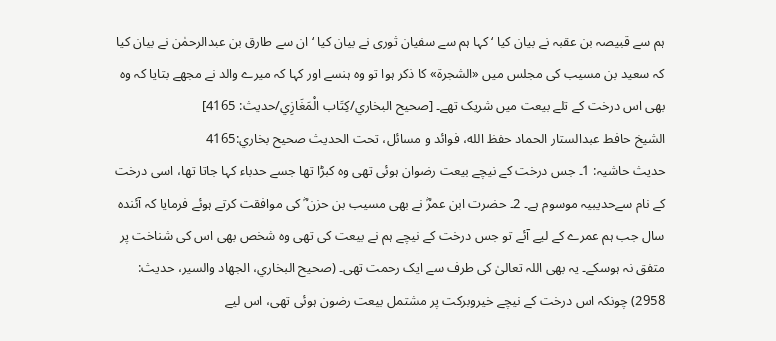ہم سے قبیصہ بن عقبہ نے بیان کیا ‘ کہا ہم سے سفیان ثوری نے بیان کیا ‘ ان سے طارق بن عبدالرحمٰن نے بیان کیا کہ سعید بن مسیب کی مجلس میں «الشجرة» کا ذکر ہوا تو وہ ہنسے اور کہا کہ میرے والد نے مجھے بتایا کہ وہ بھی اس درخت کے تلے بیعت میں شریک تھے۔ [صحيح البخاري/كِتَاب الْمَغَازِي/حدیث: 4165]
الشيخ حافط عبدالستار الحماد حفظ الله، فوائد و مسائل، تحت الحديث صحيح بخاري:4165
حدیث حاشیہ: 1۔ جس درخت کے نیچے بیعت رضوان ہوئی تھی وہ کبڑا تھا جسے حدباء کہا جاتا تھا، اسی درخت کے نام سےحدیبیہ موسوم ہے۔ 2۔ حضرت ابن عمرؓ نے بھی مسیب بن حزن ؓ کی موافقت کرتے ہوئے فرمایا کہ آئندہ سال جب ہم عمرے کے لیے آئے تو جس درخت کے نیچے ہم نے بیعت کی تھی وہ شخص بھی اس کی شناخت پر متفق نہ ہوسکے۔ یہ بھی اللہ تعالیٰ کی طرف سے ایک رحمت تھی۔ (صحیح البخاري، الجھاد والسیر، حدیث: 2958) چونکہ اس درخت کے نیچے خیروبرکت پر مشتمل بیعت رضون ہوئی تھی، اس لیے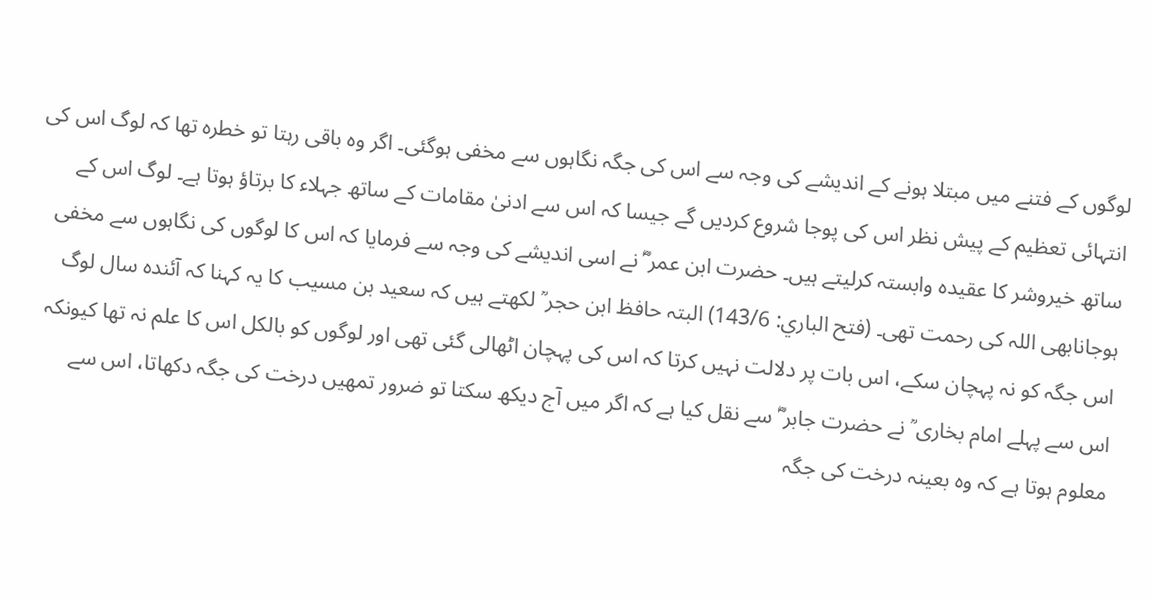لوگوں کے فتنے میں مبتلا ہونے کے اندیشے کی وجہ سے اس کی جگہ نگاہوں سے مخفی ہوگئی۔ اگر وہ باقی رہتا تو خطرہ تھا کہ لوگ اس کی انتہائی تعظیم کے پیش نظر اس کی پوجا شروع کردیں گے جیسا کہ اس سے ادنیٰ مقامات کے ساتھ جہلاء کا برتاؤ ہوتا ہے۔ لوگ اس کے ساتھ خیروشر کا عقیدہ وابستہ کرلیتے ہیں۔ حضرت ابن عمر ؓ نے اسی اندیشے کی وجہ سے فرمایا کہ اس کا لوگوں کی نگاہوں سے مخفی ہوجانابھی اللہ کی رحمت تھی۔ (فتح الباري: 143/6) البتہ حافظ ابن حجر ؒ لکھتے ہیں کہ سعید بن مسیب کا یہ کہنا کہ آئندہ سال لوگ اس جگہ کو نہ پہچان سکے، اس بات پر دلالت نہیں کرتا کہ اس کی پہچان اٹھالی گئی تھی اور لوگوں کو بالکل اس کا علم نہ تھا کیونکہ اس سے پہلے امام بخاری ؒ نے حضرت جابر ؓ سے نقل کیا ہے کہ اگر میں آج دیکھ سکتا تو ضرور تمھیں درخت کی جگہ دکھاتا، اس سے معلوم ہوتا ہے کہ وہ بعینہ درخت کی جگہ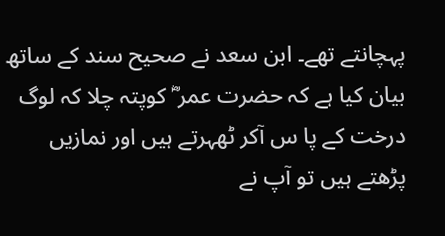پہچانتے تھے۔ ابن سعد نے صحیح سند کے ساتھ بیان کیا ہے کہ حضرت عمر ؓ کوپتہ چلا کہ لوگ درخت کے پا س آکر ٹھہرتے ہیں اور نمازیں پڑھتے ہیں تو آپ نے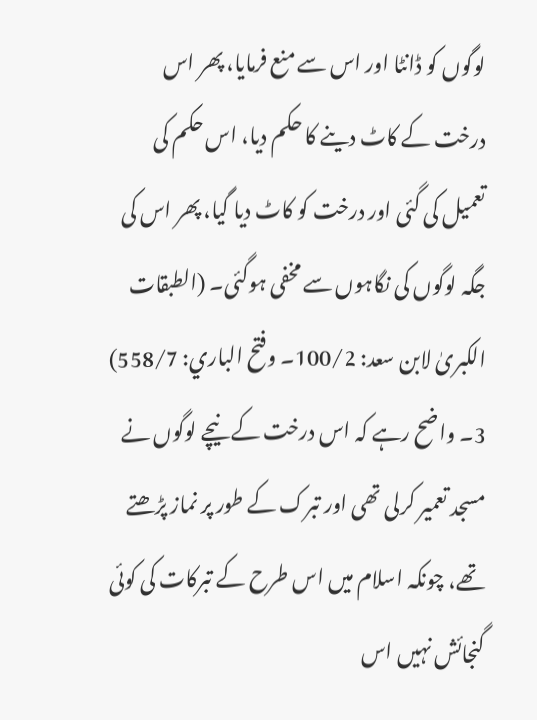لوگوں کو ڈانٹا اور اس سے منع فرمایا، پھر اس درخت کے کاٹ دینے کا حکم دیا، اس حکم کی تعمیل کی گئی اور درخت کو کاٹ دیا گیا، پھر اس کی جگہ لوگوں کی نگاہوں سے مخفی ہوگئی۔ (الطبقات الکبریٰ لابن سعد: 100/2۔ وفتح الباري: 558/7) 3۔ واضح رہے کہ اس درخت کے نیچے لوگوں نے مسجد تعمیر کرلی تھی اور تبرک کے طور پر نماز پڑھتے تھے، چونکہ اسلام میں اس طرح کے تبرکات کی کوئی گنجائش نہیں اس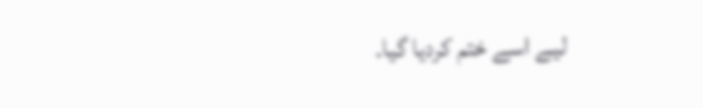لیے اسے ختم کردیا گیا۔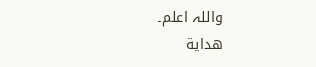واللہ اعلم۔
هداية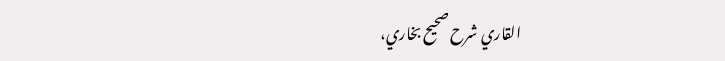القاري شرح صحيح بخاري،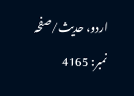اردو، حدیث/صفحہ نمبر: 4165